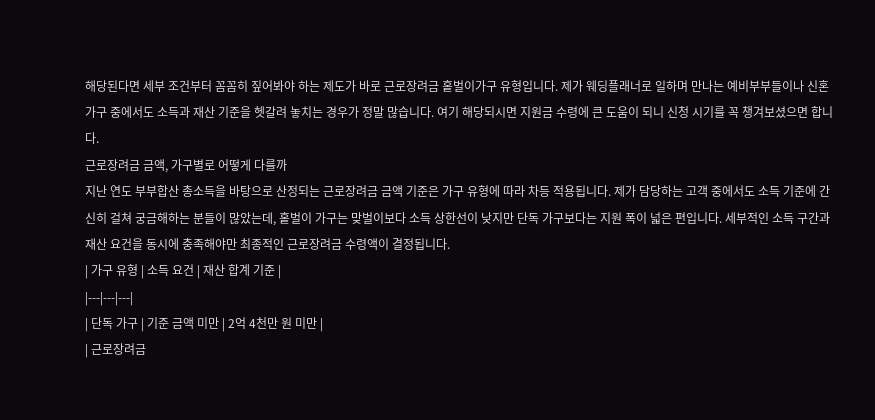해당된다면 세부 조건부터 꼼꼼히 짚어봐야 하는 제도가 바로 근로장려금 홑벌이가구 유형입니다. 제가 웨딩플래너로 일하며 만나는 예비부부들이나 신혼 가구 중에서도 소득과 재산 기준을 헷갈려 놓치는 경우가 정말 많습니다. 여기 해당되시면 지원금 수령에 큰 도움이 되니 신청 시기를 꼭 챙겨보셨으면 합니다.
근로장려금 금액, 가구별로 어떻게 다를까
지난 연도 부부합산 총소득을 바탕으로 산정되는 근로장려금 금액 기준은 가구 유형에 따라 차등 적용됩니다. 제가 담당하는 고객 중에서도 소득 기준에 간신히 걸쳐 궁금해하는 분들이 많았는데, 홑벌이 가구는 맞벌이보다 소득 상한선이 낮지만 단독 가구보다는 지원 폭이 넓은 편입니다. 세부적인 소득 구간과 재산 요건을 동시에 충족해야만 최종적인 근로장려금 수령액이 결정됩니다.
| 가구 유형 | 소득 요건 | 재산 합계 기준 |
|---|---|---|
| 단독 가구 | 기준 금액 미만 | 2억 4천만 원 미만 |
| 근로장려금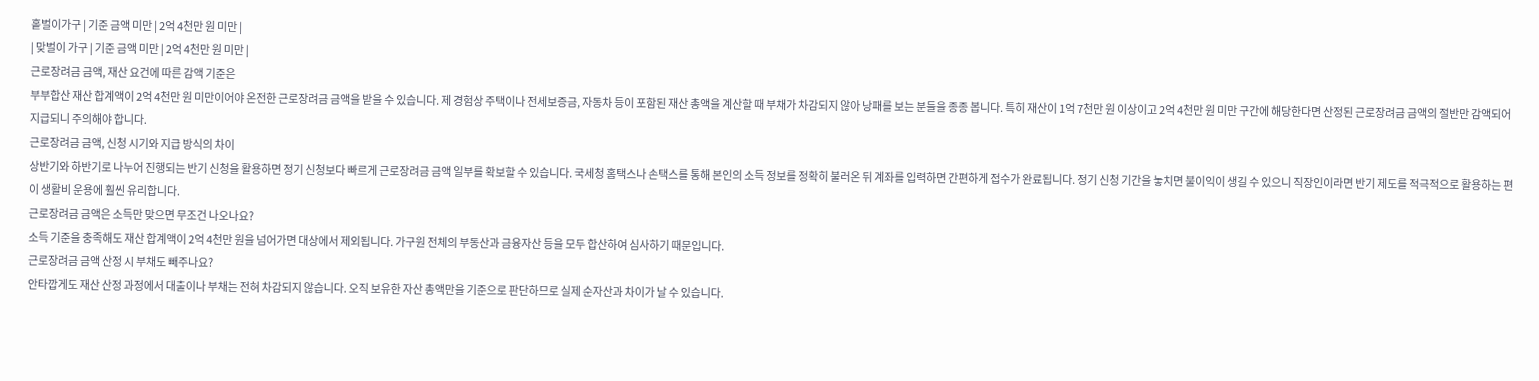홑벌이가구 | 기준 금액 미만 | 2억 4천만 원 미만 |
| 맞벌이 가구 | 기준 금액 미만 | 2억 4천만 원 미만 |
근로장려금 금액, 재산 요건에 따른 감액 기준은
부부합산 재산 합계액이 2억 4천만 원 미만이어야 온전한 근로장려금 금액을 받을 수 있습니다. 제 경험상 주택이나 전세보증금, 자동차 등이 포함된 재산 총액을 계산할 때 부채가 차감되지 않아 낭패를 보는 분들을 종종 봅니다. 특히 재산이 1억 7천만 원 이상이고 2억 4천만 원 미만 구간에 해당한다면 산정된 근로장려금 금액의 절반만 감액되어 지급되니 주의해야 합니다.
근로장려금 금액, 신청 시기와 지급 방식의 차이
상반기와 하반기로 나누어 진행되는 반기 신청을 활용하면 정기 신청보다 빠르게 근로장려금 금액 일부를 확보할 수 있습니다. 국세청 홈택스나 손택스를 통해 본인의 소득 정보를 정확히 불러온 뒤 계좌를 입력하면 간편하게 접수가 완료됩니다. 정기 신청 기간을 놓치면 불이익이 생길 수 있으니 직장인이라면 반기 제도를 적극적으로 활용하는 편이 생활비 운용에 훨씬 유리합니다.
근로장려금 금액은 소득만 맞으면 무조건 나오나요?
소득 기준을 충족해도 재산 합계액이 2억 4천만 원을 넘어가면 대상에서 제외됩니다. 가구원 전체의 부동산과 금융자산 등을 모두 합산하여 심사하기 때문입니다.
근로장려금 금액 산정 시 부채도 빼주나요?
안타깝게도 재산 산정 과정에서 대출이나 부채는 전혀 차감되지 않습니다. 오직 보유한 자산 총액만을 기준으로 판단하므로 실제 순자산과 차이가 날 수 있습니다.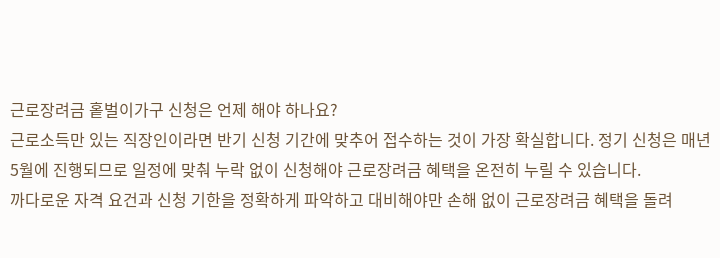근로장려금 홑벌이가구 신청은 언제 해야 하나요?
근로소득만 있는 직장인이라면 반기 신청 기간에 맞추어 접수하는 것이 가장 확실합니다. 정기 신청은 매년 5월에 진행되므로 일정에 맞춰 누락 없이 신청해야 근로장려금 혜택을 온전히 누릴 수 있습니다.
까다로운 자격 요건과 신청 기한을 정확하게 파악하고 대비해야만 손해 없이 근로장려금 혜택을 돌려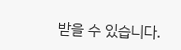받을 수 있습니다.